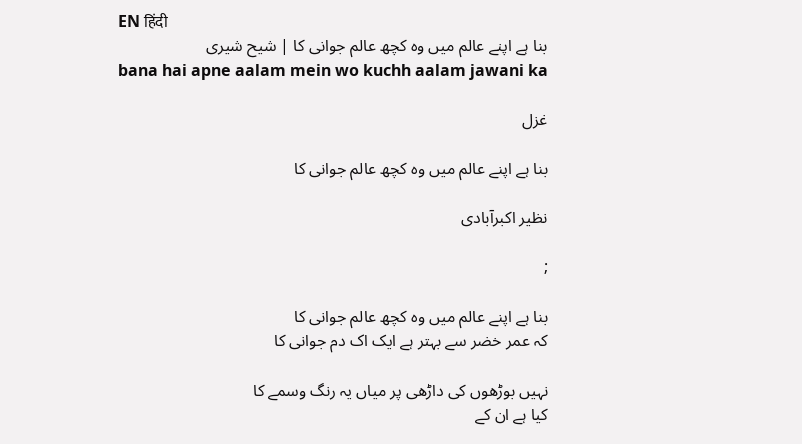EN हिंदी
بنا ہے اپنے عالم میں وہ کچھ عالم جوانی کا | شیح شیری
bana hai apne aalam mein wo kuchh aalam jawani ka

غزل

بنا ہے اپنے عالم میں وہ کچھ عالم جوانی کا

نظیر اکبرآبادی

;

بنا ہے اپنے عالم میں وہ کچھ عالم جوانی کا
کہ عمر خضر سے بہتر ہے ایک اک دم جوانی کا

نہیں بوڑھوں کی داڑھی پر میاں یہ رنگ وسمے کا
کیا ہے ان کے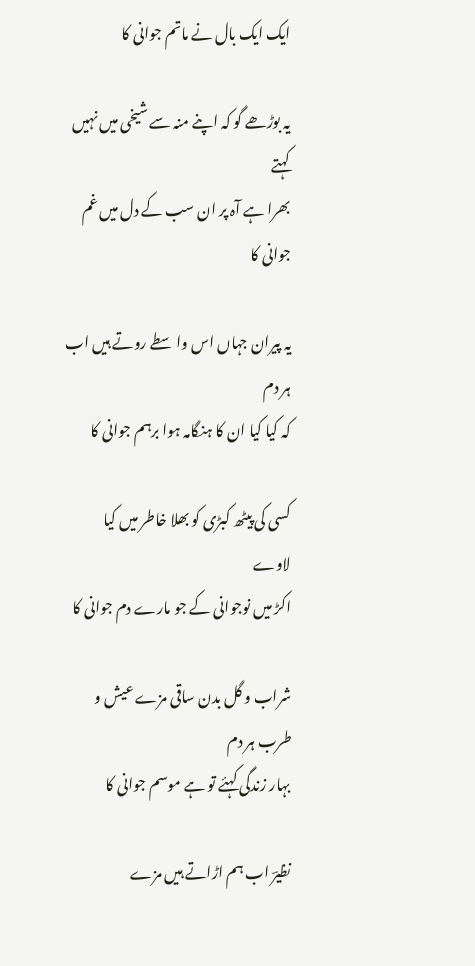ایک ایک بال نے ماتم جوانی کا

یہ بوڑھے گو کہ اپنے منہ سے شیخی میں نہیں کہتے
بھرا ہے آہ پر ان سب کے دل میں غم جوانی کا

یہ پیران جہاں اس واسطے روتے ہیں اب ہر دم
کہ کیا کیا ان کا ہنگامہ ہوا برہم جوانی کا

کسی کی پیٹھ کبڑی کو بھلا خاطر میں کیا لاوے
اکڑ میں نوجوانی کے جو مارے دم جوانی کا

شراب و گل بدن ساقی مزے عیش و طرب ہر دم
بہار زندگی کہئے تو ہے موسم جوانی کا

نظیرؔ اب ہم اڑاتے ہیں مزے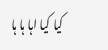کیا کیا اہا ہا ہا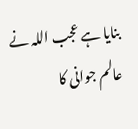بنایا ہے عجب اللہ نے عالم جوانی کا